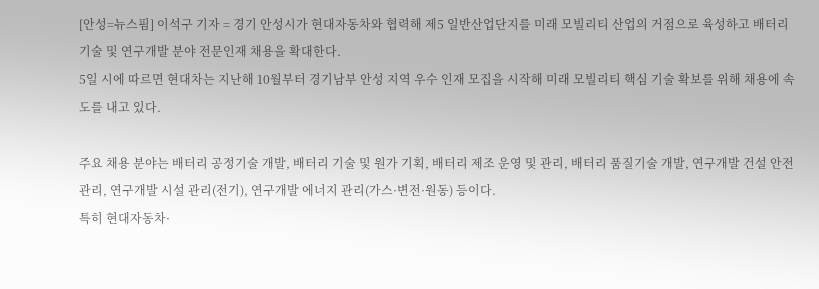[안성=뉴스핌] 이석구 기자 = 경기 안성시가 현대자동차와 협력해 제5 일반산업단지를 미래 모빌리티 산업의 거점으로 육성하고 배터리 기술 및 연구개발 분야 전문인재 채용을 확대한다.
5일 시에 따르면 현대차는 지난해 10월부터 경기남부 안성 지역 우수 인재 모집을 시작해 미래 모빌리티 핵심 기술 확보를 위해 채용에 속도를 내고 있다.

주요 채용 분야는 배터리 공정기술 개발, 배터리 기술 및 원가 기획, 배터리 제조 운영 및 관리, 배터리 품질기술 개발, 연구개발 건설 안전관리, 연구개발 시설 관리(전기), 연구개발 에너지 관리(가스·변전·원동) 등이다.
특히 현대자동차·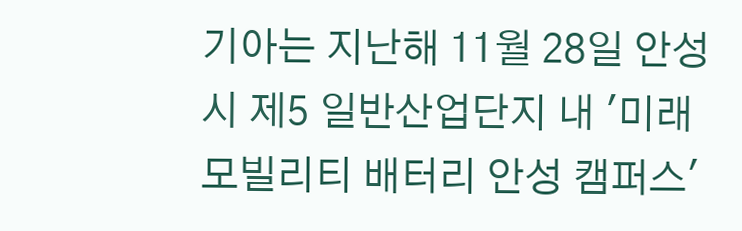기아는 지난해 11월 28일 안성시 제5 일반산업단지 내 '미래 모빌리티 배터리 안성 캠퍼스'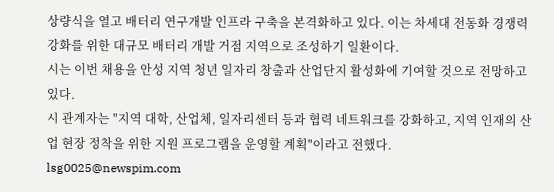상량식을 열고 배터리 연구개발 인프라 구축을 본격화하고 있다. 이는 차세대 전동화 경쟁력 강화를 위한 대규모 배터리 개발 거점 지역으로 조성하기 일환이다.
시는 이번 채용을 안성 지역 청년 일자리 창출과 산업단지 활성화에 기여할 것으로 전망하고 있다.
시 관계자는 "지역 대학, 산업체, 일자리센터 등과 협력 네트워크를 강화하고, 지역 인재의 산업 현장 정착을 위한 지원 프로그램을 운영할 계획"이라고 전했다.
lsg0025@newspim.com